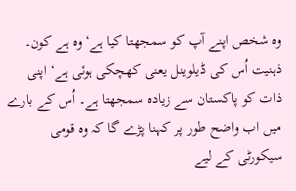وہ شخص اپنے آپ کو سمجھتا کیا ہے‘ وہ ہے کون۔ ذہنیت اُس کی ڈیلوینل یعنی کھچکی ہوئی ہے‘ اپنی ذات کو پاکستان سے زیادہ سمجھتا ہے۔ اُس کے بارے میں اب واضح طور پر کہنا پڑے گا کہ وہ قومی سیکورٹی کے لیے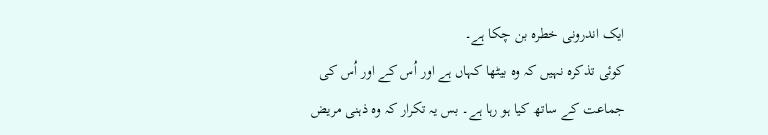ایک اندرونی خطرہ بن چکا ہے۔
کوئی تذکرہ نہیں کہ وہ بیٹھا کہاں ہے اور اُس کے اور اُس کی جماعت کے ساتھ کیا ہو رہا ہے۔ بس یہ تکرار کہ وہ ذہنی مریض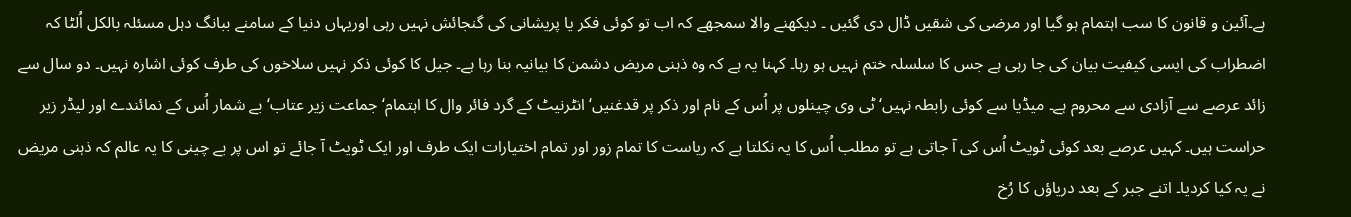ہے۔آئین و قانون کا سب اہتمام ہو گیا اور مرضی کی شقیں ڈال دی گئیں ۔ دیکھنے والا سمجھے کہ اب تو کوئی فکر یا پریشانی کی گنجائش نہیں رہی اوریہاں دنیا کے سامنے ببانگ دہل مسئلہ بالکل اُلٹا کہ اضطراب کی ایسی کیفیت بیان کی جا رہی ہے جس کا سلسلہ ختم نہیں ہو رہا۔ کہنا یہ ہے کہ وہ ذہنی مریض دشمن کا بیانیہ بنا رہا ہے۔ جیل کا کوئی ذکر نہیں سلاخوں کی طرف کوئی اشارہ نہیں۔ دو سال سے زائد عرصے سے آزادی سے محروم ہے۔ میڈیا سے کوئی رابطہ نہیں‘ ٹی وی چینلوں پر اُس کے نام اور ذکر پر قدغنیں‘ انٹرنیٹ کے گرد فائر وال کا اہتمام‘ جماعت زیر عتاب‘ بے شمار اُس کے نمائندے اور لیڈر زیر حراست ہیں۔ کہیں عرصے بعد کوئی ٹویٹ اُس کی آ جاتی ہے تو مطلب اُس کا یہ نکلتا ہے کہ ریاست کا تمام زور اور تمام اختیارات ایک طرف اور ایک ٹویٹ آ جائے تو اس پر بے چینی کا یہ عالم کہ ذہنی مریض نے یہ کیا کردیا۔ اتنے جبر کے بعد دریاؤں کا رُخ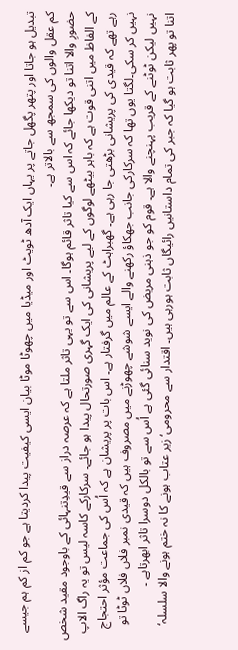تبدیل ہو جاتا اور پتھر پگھل جاتے پر یہاں ایک آدھ ٹویٹ اور میڈیا میں چھوٹا موٹا بیان ایسی کیفیت پیدا کردیتا ہے جو کم از کم ہم جیسے کم عقل والوں کی سمجھ سے بالاتر ہے۔
حضورِ والا اتنا تو دیکھا جائے کہ اس سے کیا تاثر قائم ہوگا۔ اس سے تو یہی تاثر ملتا ہے کہ عرصہ دراز سے قیدِتنہائی کے باوجود مقید شخص کے الفاظ میں اتنی قوت ہے کہ باہر بیٹھے لوگوں کے لیے پریشانی کی ایک گہری صورتحال پیدا ہو جائے۔ سرکارکے کاسہ لیس تو یہ راگ الاپ رہے تھے کہ قیدی کی پریشانی بڑھتی جا رہی ہے۔ گھبراہٹ کے عالم میں گرفتار ہے۔ اس بات پر پریشان ہے کہ اُس کی جماعت مؤثر احتجاج نہیں کر سکی۔لگتا یوں تھا کہ سرکارکی جانب جھکاؤ رکھنے والے ایسے شوشے چھوڑنے میں مصروف ہیں کہ قیدی نمبر فلاں فلاں ٹوٹا تو نہیں لیکن ٹوٹنے کے قریب پہنچنے والا ہے۔ قوم کو جو ذہنی مریض کی نوید سنائی گئی ہے اُس سے تو بالکل دوسرا تاثر ابھرتاہے ۔
اتنا تو پھر ثابت ہو گیا کہ جبر کی تمام داستانیں رائیگاں ثابت ہورہی ہیں۔ اقتدار سے محرومی‘ زیر عتاب ہونے کا نہ ختم ہونے والا سلسلہ‘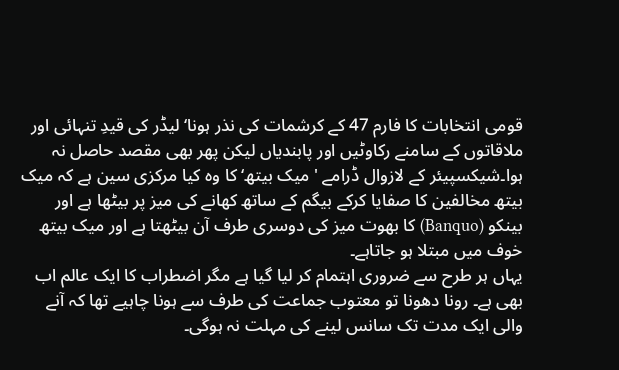قومی انتخابات کا فارم 47 کے کرشمات کی نذر ہونا‘ لیڈر کی قیدِ تنہائی اور ملاقاتوں کے سامنے رکاوٹیں اور پابندیاں لیکن پھر بھی مقصد حاصل نہ ہوا۔شیکسپیئر کے لازوال ڈرامے 'میک بیتھ‘ کا وہ کیا مرکزی سین ہے کہ میک بیتھ مخالفین کا صفایا کرکے بیگم کے ساتھ کھانے کی میز پر بیٹھا ہے اور بینکو (Banquo) کا بھوت میز کی دوسری طرف آن بیٹھتا ہے اور میک بیتھ خوف میں مبتلا ہو جاتاہے۔
یہاں ہر طرح سے ضروری اہتمام کر لیا گیا ہے مگر اضطراب کا ایک عالم اب بھی ہے۔ رونا دھونا تو معتوب جماعت کی طرف سے ہونا چاہیے تھا کہ آنے والی ایک مدت تک سانس لینے کی مہلت نہ ہوگی۔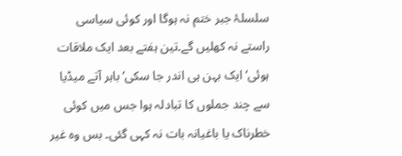سلسلۂ جبر ختم نہ ہوگا اور کوئی سیاسی راستے نہ کھلیں گے۔تین ہفتے بعد ایک ملاقات ہوئی‘ ایک بہن ہی اندر جا سکی‘ باہر آتے میڈیا سے چند جملوں کا تبادلہ ہوا جس میں کوئی خطرناک یا باغیانہ بات نہ کہی گئی۔ بس وہ غیر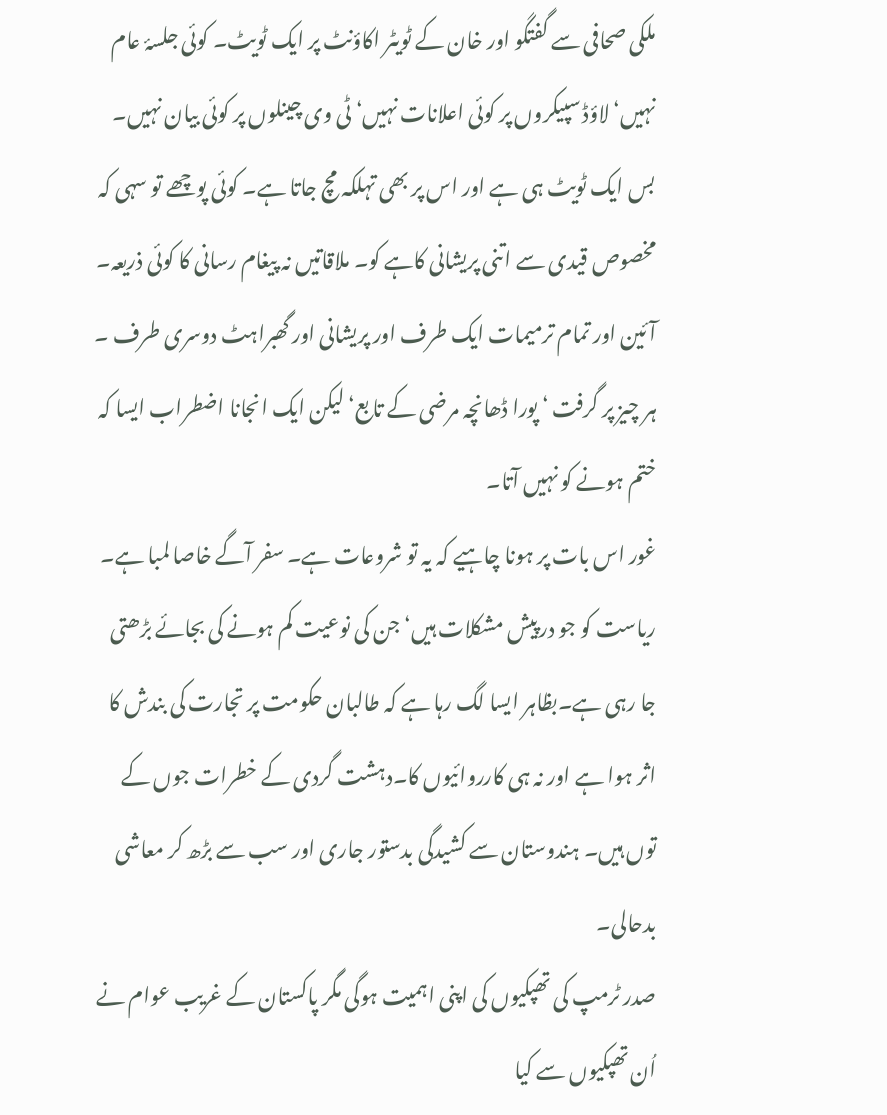ملکی صحافی سے گفتگو اور خان کے ٹویٹر اکاؤنٹ پر ایک ٹویٹ۔ کوئی جلسۂ عام نہیں‘ لاؤڈ سپیکروں پر کوئی اعلانات نہیں‘ ٹی وی چینلوں پر کوئی بیان نہیں۔ بس ایک ٹویٹ ہی ہے اور اس پر بھی تہلکہ مچ جاتا ہے۔ کوئی پوچھے تو سہی کہ مخصوص قیدی سے اتنی پریشانی کاہے کو۔ ملاقاتیں نہ پیغام رسانی کا کوئی ذریعہ۔ آئین اور تمام ترمیمات ایک طرف اور پریشانی اور گھبراہٹ دوسری طرف ۔ ہر چیز پر گرفت ‘ پورا ڈھانچہ مرضی کے تابع‘ لیکن ایک انجانا اضطراب ایسا کہ ختم ہونے کو نہیں آتا۔
غور اس بات پر ہونا چاہیے کہ یہ تو شروعات ہے۔ سفر آگے خاصا لمبا ہے۔ ریاست کو جو درپیش مشکلات ہیں‘ جن کی نوعیت کم ہونے کی بجائے بڑھتی جا رہی ہے۔بظاہر ایسا لگ رہا ہے کہ طالبان حکومت پر تجارت کی بندش کا اثر ہوا ہے اور نہ ہی کارروائیوں کا۔دہشت گردی کے خطرات جوں کے توں ہیں۔ ہندوستان سے کشیدگی بدستور جاری اور سب سے بڑھ کر معاشی بدحالی۔
صدر ٹرمپ کی تھپکیوں کی اپنی اہمیت ہوگی مگر پاکستان کے غریب عوام نے اُن تھپکیوں سے کیا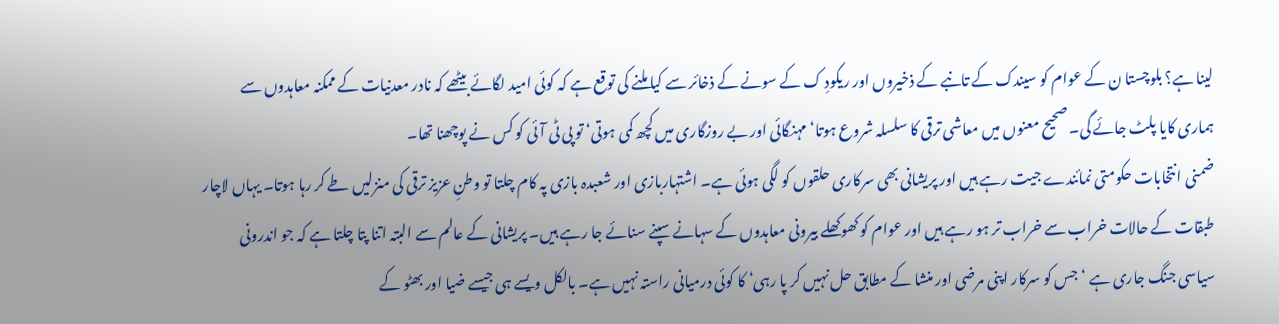لینا ہے؟ بلوچستا ن کے عوام کو سیندک کے تانبے کے ذخیروں اور ریکودِ ک کے سونے کے ذخائر سے کیا ملنے کی توقع ہے کہ کوئی امید لگائے بیٹھے کہ نادر معدنیات کے ممکنہ معاہدوں سے ہماری کایا پلٹ جائے گی۔ صحیح معنوں میں معاشی ترقی کا سلسلہ شروع ہوتا‘ مہنگائی اور بے روزگاری میں کچھ کمی ہوتی‘ تو پی ٹی آئی کو کس نے پوچھنا تھا۔
ضمنی انتخابات حکومتی نمائندے جیت رہے ہیں اور پریشانی بھی سرکاری حلقوں کو لگی ہوئی ہے۔ اشتہاربازی اور شعبدہ بازی پہ کام چلتا تو وطنِ عزیز ترقی کی منزلیں طے کر رہا ہوتا۔ یہاں لاچار طبقات کے حالات خراب سے خراب تر ہو رہے ہیں اور عوام کو کھوکھلے بیرونی معاہدوں کے سہانے سپنے سنائے جا رہے ہیں۔ پریشانی کے عالم سے البتہ اتنا پتا چلتا ہے کہ جو اندرونی سیاسی جنگ جاری ہے ‘ جس کو سرکار اپنی مرضی اور منشا کے مطابق حل نہیں کر پا رہی‘ کا کوئی درمیانی راستہ نہیں ہے۔ بالکل ویسے ہی جیسے ضیا اور بھٹو کے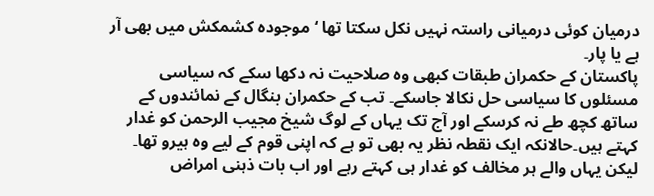درمیان کوئی درمیانی راستہ نہیں نکل سکتا تھا ‘موجودہ کشمکش میں بھی آر ہے یا پار۔
پاکستان کے حکمران طبقات کبھی وہ صلاحیت نہ دکھا سکے کہ سیاسی مسئلوں کا سیاسی حل نکالا جاسکے۔ تب کے حکمران بنگال کے نمائندوں کے ساتھ کچھ طے نہ کرسکے اور آج تک یہاں کے لوگ شیخ مجیب الرحمن کو غدار کہتے ہیں۔حالانکہ ایک نقطہ نظر یہ بھی تو ہے کہ اپنی قوم کے لیے وہ ہیرو تھا۔ لیکن یہاں والے ہر مخالف کو غدار ہی کہتے رہے اور اب بات ذہنی امراض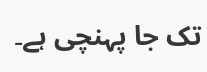تک جا پہنچی ہے۔